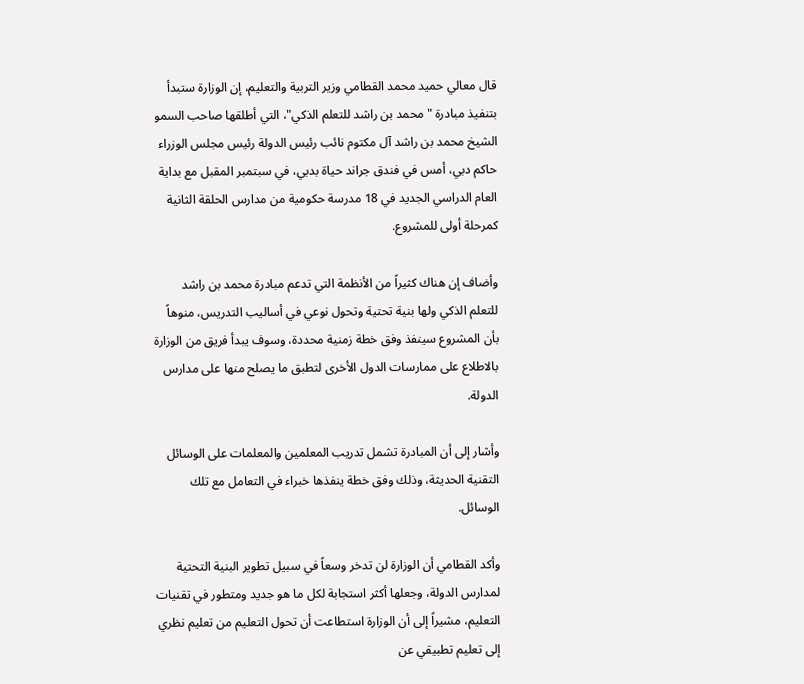قال معالي حميد محمد القطامي وزير التربية والتعليم، إن الوزارة ستبدأ بتنفيذ مبادرة "محمد بن راشد للتعلم الذكي"، التي أطلقها صاحب السمو الشيخ محمد بن راشد آل مكتوم نائب رئيس الدولة رئيس مجلس الوزراء حاكم دبي، أمس في فندق جراند حياة بدبي، في سبتمبر المقبل مع بداية العام الدراسي الجديد في 18 مدرسة حكومية من مدارس الحلقة الثانية كمرحلة أولى للمشروع.

وأضاف إن هناك كثيراً من الأنظمة التي تدعم مبادرة محمد بن راشد للتعلم الذكي ولها بنية تحتية وتحول نوعي في أساليب التدريس، منوهاً بأن المشروع سينفذ وفق خطة زمنية محددة، وسوف يبدأ فريق من الوزارة بالاطلاع على ممارسات الدول الأخرى لتطبق ما يصلح منها على مدارس الدولة.

وأشار إلى أن المبادرة تشمل تدريب المعلمين والمعلمات على الوسائل التقنية الحديثة، وذلك وفق خطة ينفذها خبراء في التعامل مع تلك الوسائل.

وأكد القطامي أن الوزارة لن تدخر وسعاً في سبيل تطوير البنية التحتية لمدارس الدولة، وجعلها أكثر استجابة لكل ما هو جديد ومتطور في تقنيات التعليم، مشيراً إلى أن الوزارة استطاعت أن تحول التعليم من تعليم نظري إلى تعليم تطبيقي عن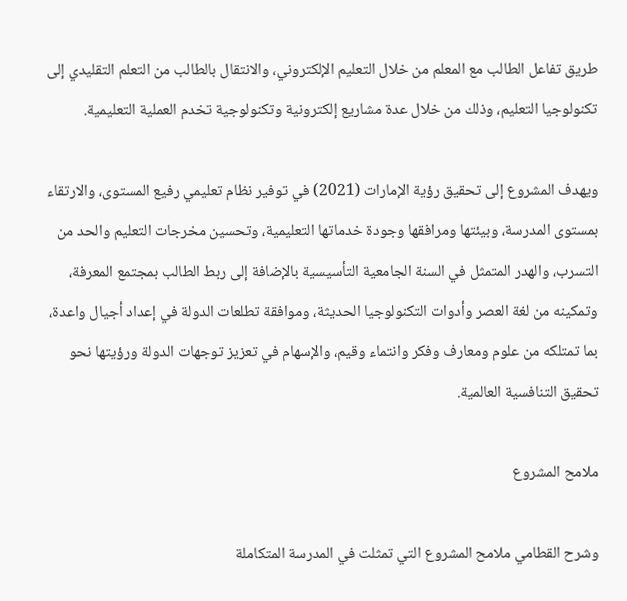طريق تفاعل الطالب مع المعلم من خلال التعليم الإلكتروني، والانتقال بالطالب من التعلم التقليدي إلى تكنولوجيا التعليم، وذلك من خلال عدة مشاريع إلكترونية وتكنولوجية تخدم العملية التعليمية.

ويهدف المشروع إلى تحقيق رؤية الإمارات (2021) في توفير نظام تعليمي رفيع المستوى، والارتقاء بمستوى المدرسة، وبيئتها ومرافقها وجودة خدماتها التعليمية، وتحسين مخرجات التعليم والحد من التسرب، والهدر المتمثل في السنة الجامعية التأسيسية بالإضافة إلى ربط الطالب بمجتمع المعرفة، وتمكينه من لغة العصر وأدوات التكنولوجيا الحديثة، وموافقة تطلعات الدولة في إعداد أجيال واعدة، بما تمتلكه من علوم ومعارف وفكر وانتماء وقيم، والإسهام في تعزيز توجهات الدولة ورؤيتها نحو تحقيق التنافسية العالمية.

ملامح المشروع

وشرح القطامي ملامح المشروع التي تمثلت في المدرسة المتكاملة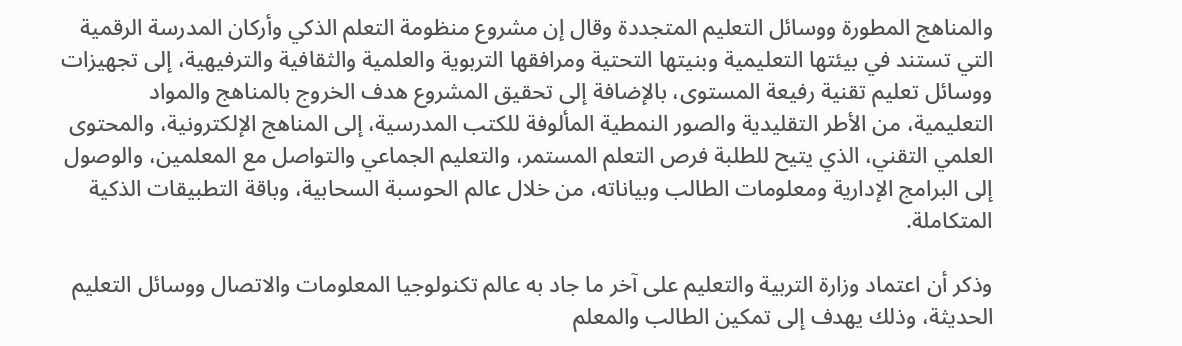والمناهج المطورة ووسائل التعليم المتجددة وقال إن مشروع منظومة التعلم الذكي وأركان المدرسة الرقمية التي تستند في بيئتها التعليمية وبنيتها التحتية ومرافقها التربوية والعلمية والثقافية والترفيهية، إلى تجهيزات ووسائل تعليم تقنية رفيعة المستوى، بالإضافة إلى تحقيق المشروع هدف الخروج بالمناهج والمواد التعليمية، من الأطر التقليدية والصور النمطية المألوفة للكتب المدرسية، إلى المناهج الإلكترونية، والمحتوى العلمي التقني، الذي يتيح للطلبة فرص التعلم المستمر، والتعليم الجماعي والتواصل مع المعلمين، والوصول إلى البرامج الإدارية ومعلومات الطالب وبياناته، من خلال عالم الحوسبة السحابية، وباقة التطبيقات الذكية المتكاملة.

وذكر أن اعتماد وزارة التربية والتعليم على آخر ما جاد به عالم تكنولوجيا المعلومات والاتصال ووسائل التعليم الحديثة، وذلك يهدف إلى تمكين الطالب والمعلم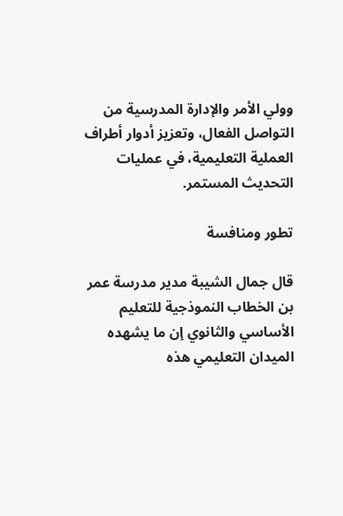وولي الأمر والإدارة المدرسية من التواصل الفعال، وتعزيز أدوار أطراف العملية التعليمية، في عمليات التحديث المستمر.

تطور ومنافسة

قال جمال الشيبة مدير مدرسة عمر بن الخطاب النموذجية للتعليم الأساسي والثانوي إن ما يشهده الميدان التعليمي هذه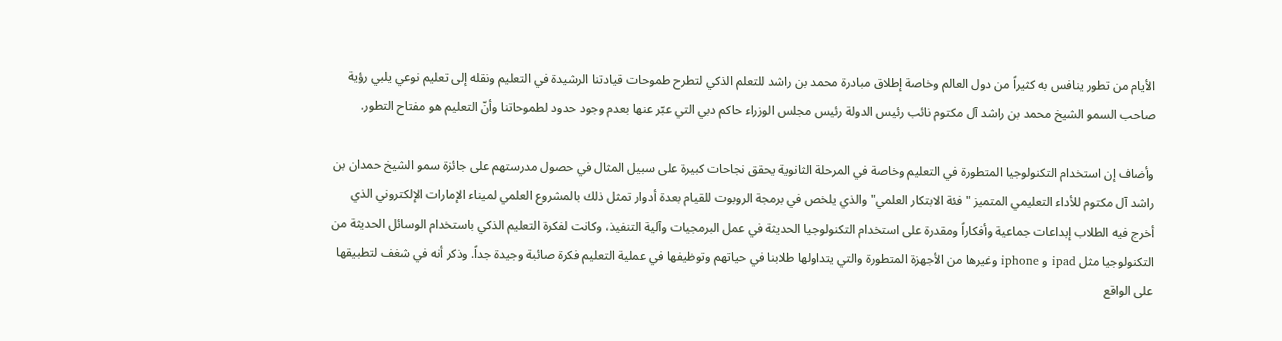الأيام من تطور ينافس به كثيراً من دول العالم وخاصة إطلاق مبادرة محمد بن راشد للتعلم الذكي لتطرح طموحات قيادتنا الرشيدة في التعليم ونقله إلى تعليم نوعي يلبي رؤية صاحب السمو الشيخ محمد بن راشد آل مكتوم نائب رئيس الدولة رئيس مجلس الوزراء حاكم دبي التي عبّر عنها بعدم وجود حدود لطموحاتنا وأنّ التعليم هو مفتاح التطور.

وأضاف إن استخدام التكنولوجيا المتطورة في التعليم وخاصة في المرحلة الثانوية يحقق نجاحات كبيرة على سبيل المثال في حصول مدرستهم على جائزة سمو الشيخ حمدان بن راشد آل مكتوم للأداء التعليمي المتميز "فئة الابتكار العلمي" والذي يلخص في برمجة الروبوت للقيام بعدة أدوار تمثل ذلك بالمشروع العلمي لميناء الإمارات الإلكتروني الذي أخرج فيه الطلاب إبداعات جماعية وأفكاراً ومقدرة على استخدام التكنولوجيا الحديثة في عمل البرمجيات وآلية التنفيذ، وكانت لفكرة التعليم الذكي باستخدام الوسائل الحديثة من التكنولوجيا مثل ipad و iphone وغيرها من الأجهزة المتطورة والتي يتداولها طلابنا في حياتهم وتوظيفها في عملية التعليم فكرة صائبة وجيدة جداً. وذكر أنه في شغف لتطبيقها على الواقع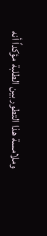وملامسة هذا التطور بين الطلبة مؤكداً أنه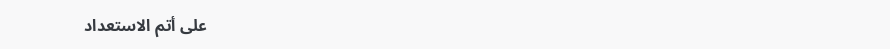على أتم الاستعداد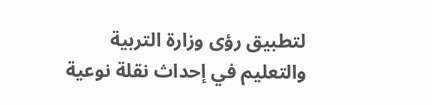لتطبيق رؤى وزارة التربية والتعليم في إحداث نقلة نوعية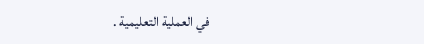في العملية التعليمية .